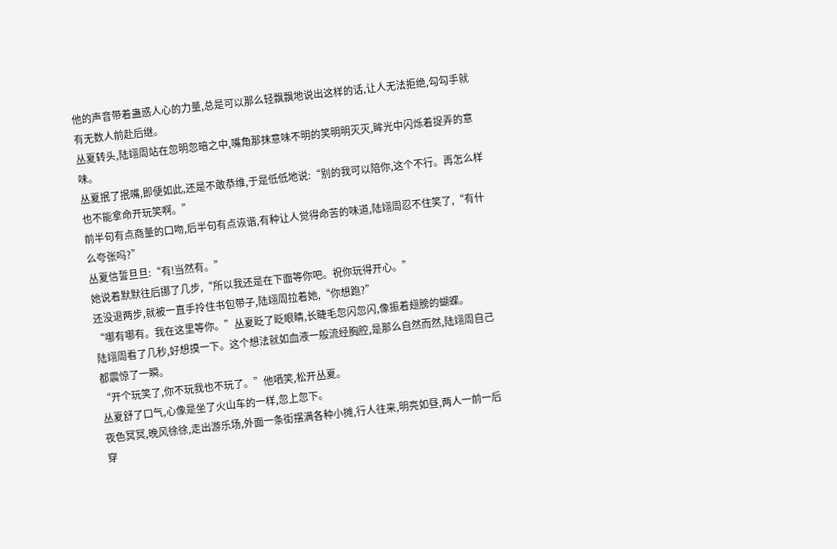他的声音带着蛊惑人心的力量,总是可以那么轻飘飘地说出这样的话,让人无法拒绝,勾勾手就有无数人前赴后继。
丛夏转头,陆翊周站在忽明忽暗之中,嘴角那抹意味不明的笑明明灭灭,眸光中闪烁着捉弄的意味。
丛夏抿了抿嘴,即便如此,还是不敢恭维,于是低低地说:“别的我可以陪你,这个不行。再怎么样也不能拿命开玩笑啊。”
前半句有点商量的口吻,后半句有点诙谐,有种让人觉得命苦的味道,陆翊周忍不住笑了,“有什么夸张吗?”
丛夏信誓旦旦:“有!当然有。”
她说着默默往后挪了几步,“所以我还是在下面等你吧。祝你玩得开心。”
还没退两步,就被一直手拎住书包带子,陆翊周拉着她,“你想跑?”
“哪有哪有。我在这里等你。”丛夏眨了眨眼睛,长睫毛忽闪忽闪,像振着翅膀的蝴蝶。
陆翊周看了几秒,好想摸一下。这个想法就如血液一般流经胸腔,是那么自然而然,陆翊周自己都震惊了一瞬。
“开个玩笑了,你不玩我也不玩了。”他哂笑,松开丛夏。
丛夏舒了口气,心像是坐了火山车的一样,忽上忽下。
夜色冥冥,晚风徐徐,走出游乐场,外面一条街摆满各种小摊,行人往来,明亮如昼,两人一前一后穿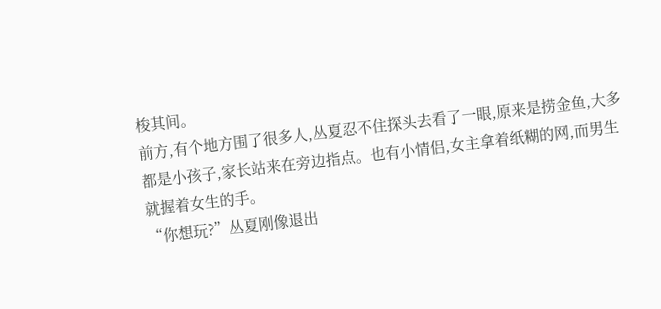梭其间。
前方,有个地方围了很多人,丛夏忍不住探头去看了一眼,原来是捞金鱼,大多都是小孩子,家长站来在旁边指点。也有小情侣,女主拿着纸糊的网,而男生就握着女生的手。
“你想玩?”丛夏刚像退出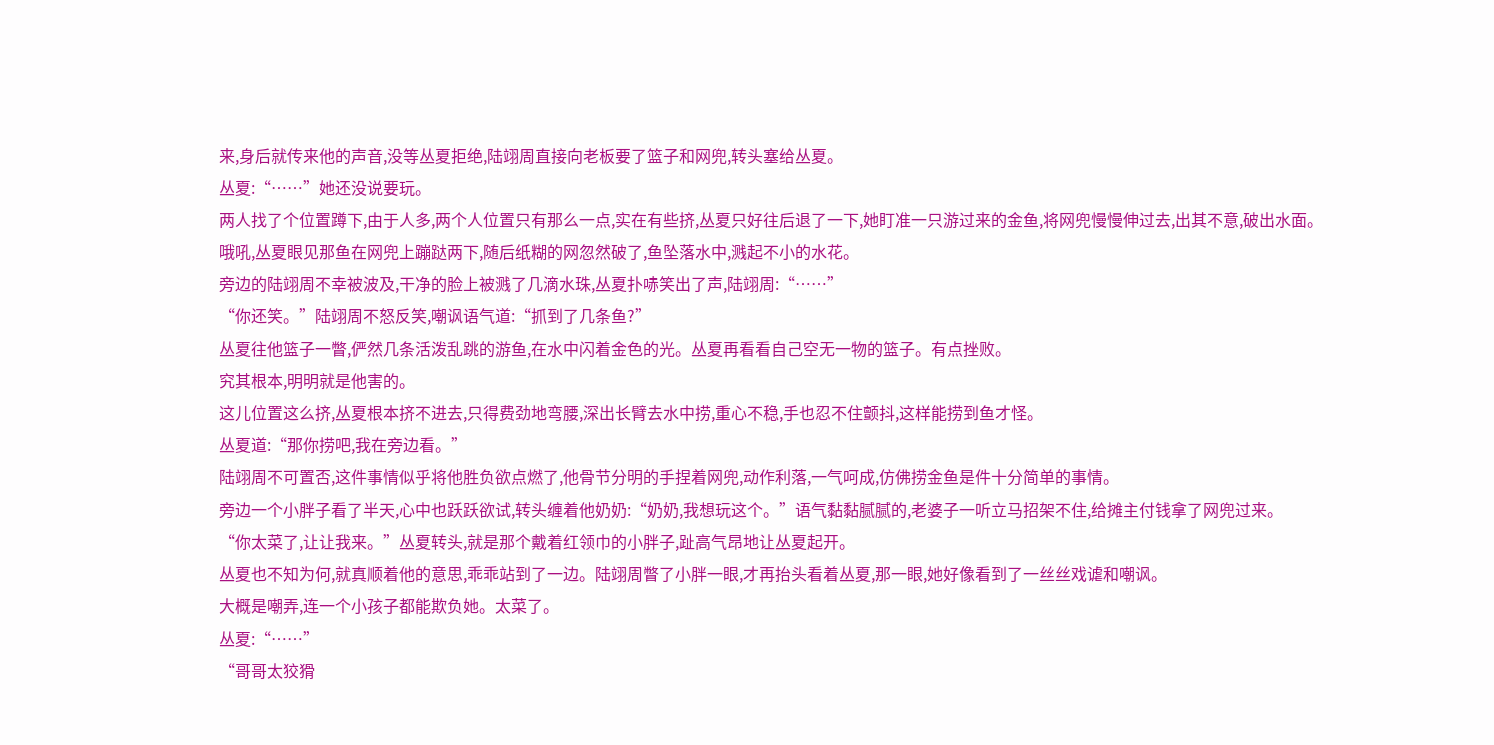来,身后就传来他的声音,没等丛夏拒绝,陆翊周直接向老板要了篮子和网兜,转头塞给丛夏。
丛夏:“……”她还没说要玩。
两人找了个位置蹲下,由于人多,两个人位置只有那么一点,实在有些挤,丛夏只好往后退了一下,她盯准一只游过来的金鱼,将网兜慢慢伸过去,出其不意,破出水面。
哦吼,丛夏眼见那鱼在网兜上蹦跶两下,随后纸糊的网忽然破了,鱼坠落水中,溅起不小的水花。
旁边的陆翊周不幸被波及,干净的脸上被溅了几滴水珠,丛夏扑哧笑出了声,陆翊周:“……”
“你还笑。”陆翊周不怒反笑,嘲讽语气道:“抓到了几条鱼?”
丛夏往他篮子一瞥,俨然几条活泼乱跳的游鱼,在水中闪着金色的光。丛夏再看看自己空无一物的篮子。有点挫败。
究其根本,明明就是他害的。
这儿位置这么挤,丛夏根本挤不进去,只得费劲地弯腰,深出长臂去水中捞,重心不稳,手也忍不住颤抖,这样能捞到鱼才怪。
丛夏道:“那你捞吧,我在旁边看。”
陆翊周不可置否,这件事情似乎将他胜负欲点燃了,他骨节分明的手捏着网兜,动作利落,一气呵成,仿佛捞金鱼是件十分简单的事情。
旁边一个小胖子看了半天,心中也跃跃欲试,转头缠着他奶奶:“奶奶,我想玩这个。”语气黏黏腻腻的,老婆子一听立马招架不住,给摊主付钱拿了网兜过来。
“你太菜了,让让我来。”丛夏转头,就是那个戴着红领巾的小胖子,趾高气昂地让丛夏起开。
丛夏也不知为何,就真顺着他的意思,乖乖站到了一边。陆翊周瞥了小胖一眼,才再抬头看着丛夏,那一眼,她好像看到了一丝丝戏谑和嘲讽。
大概是嘲弄,连一个小孩子都能欺负她。太菜了。
丛夏:“……”
“哥哥太狡猾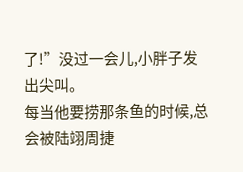了!”没过一会儿,小胖子发出尖叫。
每当他要捞那条鱼的时候,总会被陆翊周捷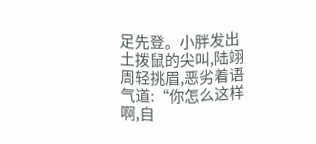足先登。小胖发出土拨鼠的尖叫,陆翊周轻挑眉,恶劣着语气道:“你怎么这样啊,自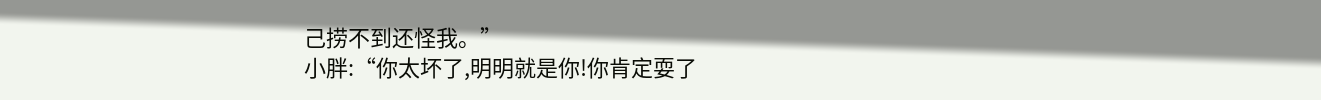己捞不到还怪我。”
小胖:“你太坏了,明明就是你!你肯定耍了